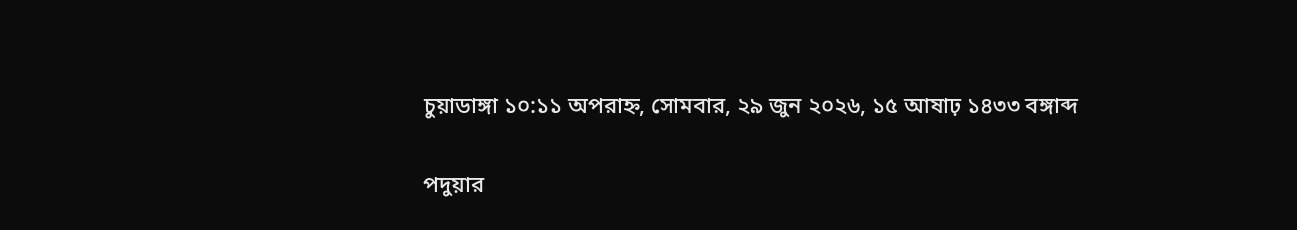চুয়াডাঙ্গা ১০:১১ অপরাহ্ন, সোমবার, ২৯ জুন ২০২৬, ১৫ আষাঢ় ১৪৩৩ বঙ্গাব্দ

পদুয়ার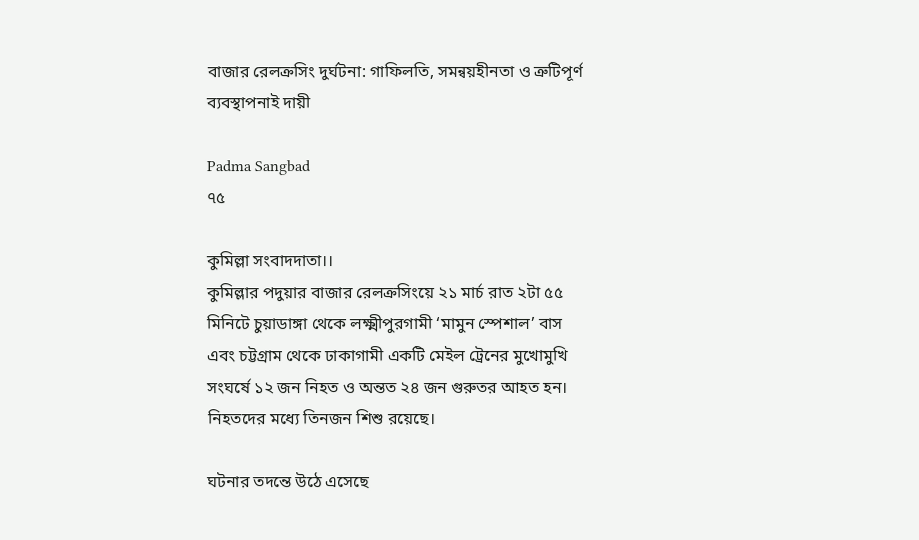বাজার রেলক্রসিং দুর্ঘটনা: গাফিলতি, সমন্বয়হীনতা ও ত্রুটিপূর্ণ ব্যবস্থাপনাই দায়ী

Padma Sangbad
৭৫

কুমিল্লা সংবাদদাতা।।
কুমিল্লার পদুয়ার বাজার রেলক্রসিংয়ে ২১ মার্চ রাত ২টা ৫৫ মিনিটে চুয়াডাঙ্গা থেকে লক্ষ্মীপুরগামী ‘মামুন স্পেশাল’ বাস এবং চট্টগ্রাম থেকে ঢাকাগামী একটি মেইল ট্রেনের মুখোমুখি সংঘর্ষে ১২ জন নিহত ও অন্তত ২৪ জন গুরুতর আহত হন। নিহতদের মধ্যে তিনজন শিশু রয়েছে।

ঘটনার তদন্তে উঠে এসেছে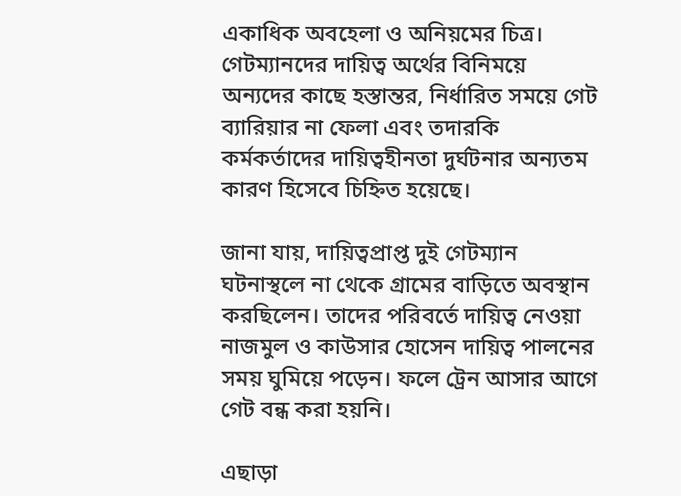একাধিক অবহেলা ও অনিয়মের চিত্র। গেটম্যানদের দায়িত্ব অর্থের বিনিময়ে অন্যদের কাছে হস্তান্তর, নির্ধারিত সময়ে গেট ব্যারিয়ার না ফেলা এবং তদারকি কর্মকর্তাদের দায়িত্বহীনতা দুর্ঘটনার অন্যতম কারণ হিসেবে চিহ্নিত হয়েছে।

জানা যায়, দায়িত্বপ্রাপ্ত দুই গেটম্যান ঘটনাস্থলে না থেকে গ্রামের বাড়িতে অবস্থান করছিলেন। তাদের পরিবর্তে দায়িত্ব নেওয়া নাজমুল ও কাউসার হোসেন দায়িত্ব পালনের সময় ঘুমিয়ে পড়েন। ফলে ট্রেন আসার আগে গেট বন্ধ করা হয়নি।

এছাড়া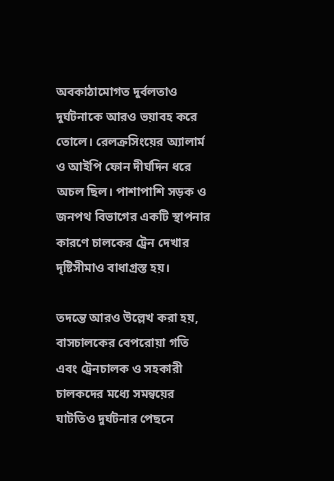অবকাঠামোগত দুর্বলতাও দুর্ঘটনাকে আরও ভয়াবহ করে তোলে। রেলক্রসিংয়ের অ্যালার্ম ও আইপি ফোন দীর্ঘদিন ধরে অচল ছিল। পাশাপাশি সড়ক ও জনপথ বিভাগের একটি স্থাপনার কারণে চালকের ট্রেন দেখার দৃষ্টিসীমাও বাধাগ্রস্ত হয়।

তদন্তে আরও উল্লেখ করা হয়, বাসচালকের বেপরোয়া গতি এবং ট্রেনচালক ও সহকারী চালকদের মধ্যে সমন্বয়ের ঘাটতিও দুর্ঘটনার পেছনে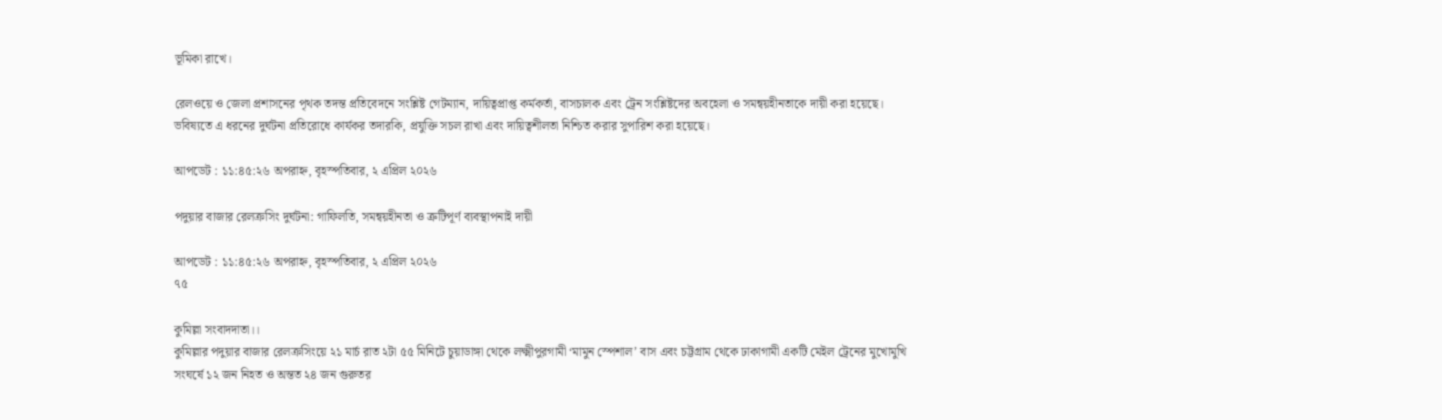ভূমিকা রাখে।

রেলওয়ে ও জেলা প্রশাসনের পৃথক তদন্ত প্রতিবেদনে সংশ্লিষ্ট গেটম্যান, দায়িত্বপ্রাপ্ত কর্মকর্তা, বাসচালক এবং ট্রেন সংশ্লিষ্টদের অবহেলা ও সমন্বয়হীনতাকে দায়ী করা হয়েছে। ভবিষ্যতে এ ধরনের দুর্ঘটনা প্রতিরোধে কার্যকর তদারকি, প্রযুক্তি সচল রাখা এবং দায়িত্বশীলতা নিশ্চিত করার সুপারিশ করা হয়েছে।

আপডেট : ১১:৪৫:২৬ অপরাহ্ন, বৃহস্পতিবার, ২ এপ্রিল ২০২৬

পদুয়ার বাজার রেলক্রসিং দুর্ঘটনা: গাফিলতি, সমন্বয়হীনতা ও ত্রুটিপূর্ণ ব্যবস্থাপনাই দায়ী

আপডেট : ১১:৪৫:২৬ অপরাহ্ন, বৃহস্পতিবার, ২ এপ্রিল ২০২৬
৭৫

কুমিল্লা সংবাদদাতা।।
কুমিল্লার পদুয়ার বাজার রেলক্রসিংয়ে ২১ মার্চ রাত ২টা ৫৫ মিনিটে চুয়াডাঙ্গা থেকে লক্ষ্মীপুরগামী ‘মামুন স্পেশাল’ বাস এবং চট্টগ্রাম থেকে ঢাকাগামী একটি মেইল ট্রেনের মুখোমুখি সংঘর্ষে ১২ জন নিহত ও অন্তত ২৪ জন গুরুতর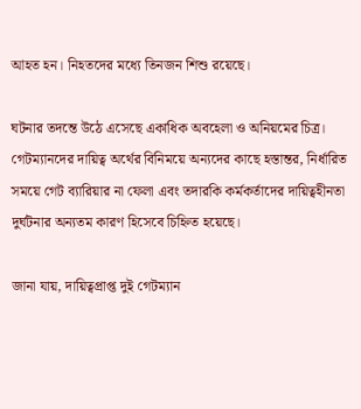আহত হন। নিহতদের মধ্যে তিনজন শিশু রয়েছে।

ঘটনার তদন্তে উঠে এসেছে একাধিক অবহেলা ও অনিয়মের চিত্র। গেটম্যানদের দায়িত্ব অর্থের বিনিময়ে অন্যদের কাছে হস্তান্তর, নির্ধারিত সময়ে গেট ব্যারিয়ার না ফেলা এবং তদারকি কর্মকর্তাদের দায়িত্বহীনতা দুর্ঘটনার অন্যতম কারণ হিসেবে চিহ্নিত হয়েছে।

জানা যায়, দায়িত্বপ্রাপ্ত দুই গেটম্যান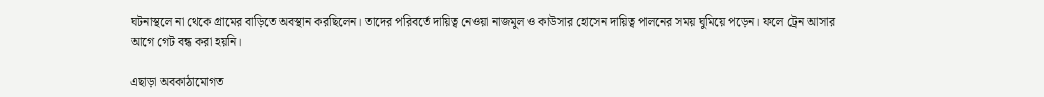ঘটনাস্থলে না থেকে গ্রামের বাড়িতে অবস্থান করছিলেন। তাদের পরিবর্তে দায়িত্ব নেওয়া নাজমুল ও কাউসার হোসেন দায়িত্ব পালনের সময় ঘুমিয়ে পড়েন। ফলে ট্রেন আসার আগে গেট বন্ধ করা হয়নি।

এছাড়া অবকাঠামোগত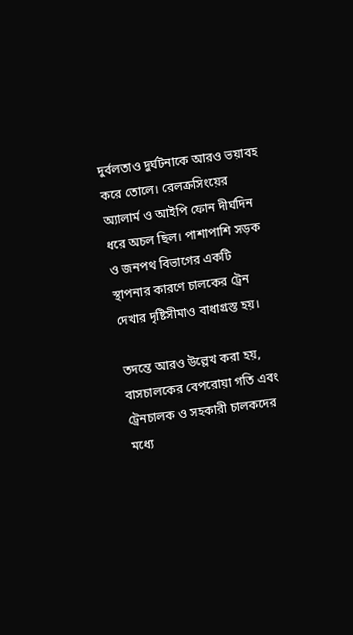দুর্বলতাও দুর্ঘটনাকে আরও ভয়াবহ করে তোলে। রেলক্রসিংয়ের অ্যালার্ম ও আইপি ফোন দীর্ঘদিন ধরে অচল ছিল। পাশাপাশি সড়ক ও জনপথ বিভাগের একটি স্থাপনার কারণে চালকের ট্রেন দেখার দৃষ্টিসীমাও বাধাগ্রস্ত হয়।

তদন্তে আরও উল্লেখ করা হয়, বাসচালকের বেপরোয়া গতি এবং ট্রেনচালক ও সহকারী চালকদের মধ্যে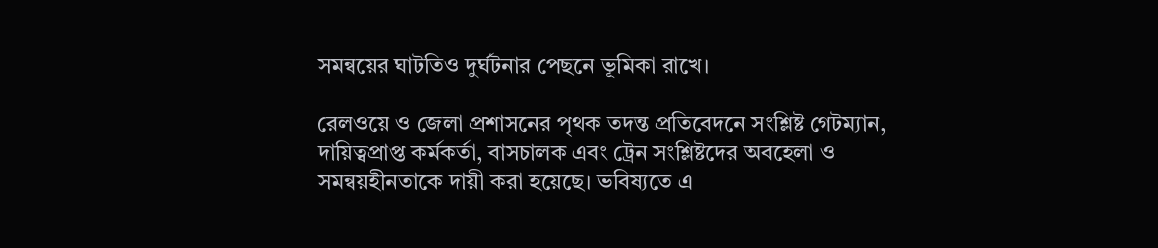সমন্বয়ের ঘাটতিও দুর্ঘটনার পেছনে ভূমিকা রাখে।

রেলওয়ে ও জেলা প্রশাসনের পৃথক তদন্ত প্রতিবেদনে সংশ্লিষ্ট গেটম্যান, দায়িত্বপ্রাপ্ত কর্মকর্তা, বাসচালক এবং ট্রেন সংশ্লিষ্টদের অবহেলা ও সমন্বয়হীনতাকে দায়ী করা হয়েছে। ভবিষ্যতে এ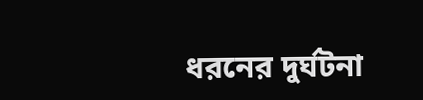ধরনের দুর্ঘটনা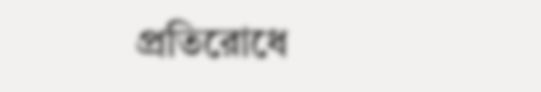প্রতিরোধে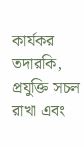কার্যকর তদারকি, প্রযুক্তি সচল রাখা এবং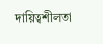দায়িত্বশীলতা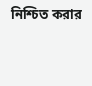নিশ্চিত করার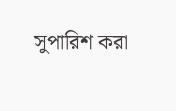সুপারিশ করা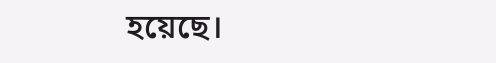হয়েছে।